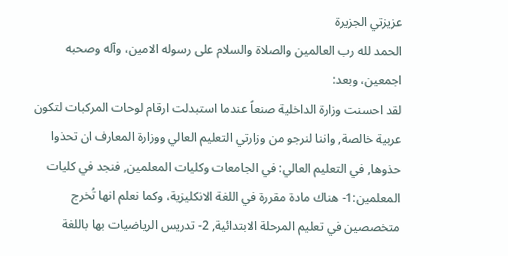عزيزتي الجزيرة
الحمد لله رب العالمين والصلاة والسلام على رسوله الامين، وآله وصحبه اجمعين، وبعد:
لقد احسنت وزارة الداخلية صنعاً عندما استبدلت ارقام لوحات المركبات لتكون عربية خالصة, واننا لنرجو من وزارتي التعليم العالي ووزارة المعارف ان تحذوا حذوها, في التعليم العالي: في الجامعات وكليات المعلمين, فنجد في كليات المعلمين:1- هناك مادة مقررة في اللغة الانكليزية، وكما نعلم انها تُخرج متخصصين في تعليم المرحلة الابتدائية, 2- تدريس الرياضيات بها باللغة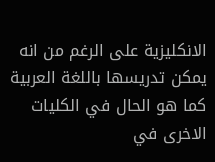الانكليزية على الرغم من انه يمكن تدريسها باللغة العربية كما هو الحال في الكليات الاخرى في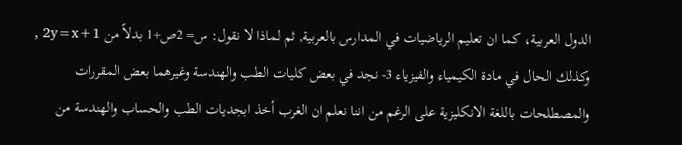الدول العربية، كما ان تعليم الرياضيات في المدارس بالعربية, ثم لماذا لا نقول: س= 2ص+1 بدلاً من 1+2y=x , وكذلك الحال في مادة الكيمياء والفيزياء 3- نجد في بعض كليات الطب والهندسة وغيرهما بعض المقررات والمصطلحات باللغة الانكليزية على الرغم من اننا نعلم ان الغرب أخذ ابجديات الطب والحساب والهندسة من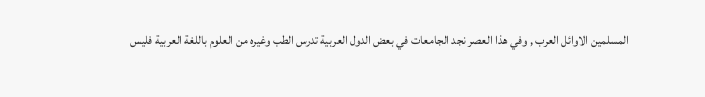المسلمين الاوائل العرب , وفي هذا العصر نجد الجامعات في بعض الدول العربية تدرس الطب وغيره من العلوم باللغة العربية فليس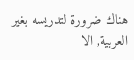هناك ضرورة لتدريسه بغير العربية, الا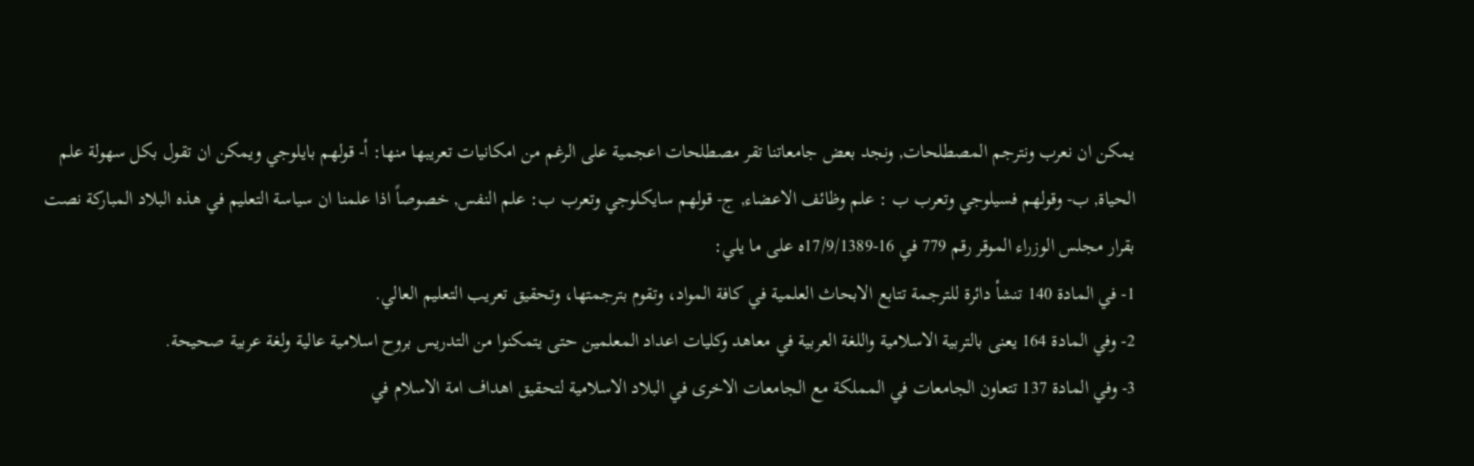يمكن ان نعرب ونترجم المصطلحات, ونجد بعض جامعاتنا تقر مصطلحات اعجمية على الرغم من امكانيات تعريبها منها: أ- قولهم بايلوجي ويمكن ان تقول بكل سهولة علم الحياة, ب- وقولهم فسيلوجي وتعرب ب : علم وظائف الاعضاء, ج- قولهم سايكلوجي وتعرب ب: علم النفس, خصوصاً اذا علمنا ان سياسة التعليم في هذه البلاد المباركة نصت بقرار مجلس الوزراء الموقر رقم 779 في 16-17/9/1389ه على ما يلي:
1- في المادة 140 تنشأ دائرة للترجمة تتابع الابحاث العلمية في كافة المواد، وتقوم بترجمتها، وتحقيق تعريب التعليم العالي.
2- وفي المادة 164 يعنى بالتربية الاسلامية واللغة العربية في معاهد وكليات اعداد المعلمين حتى يتمكنوا من التدريس بروح اسلامية عالية ولغة عربية صحيحة.
3- وفي المادة 137 تتعاون الجامعات في المملكة مع الجامعات الاخرى في البلاد الاسلامية لتحقيق اهداف امة الاسلام في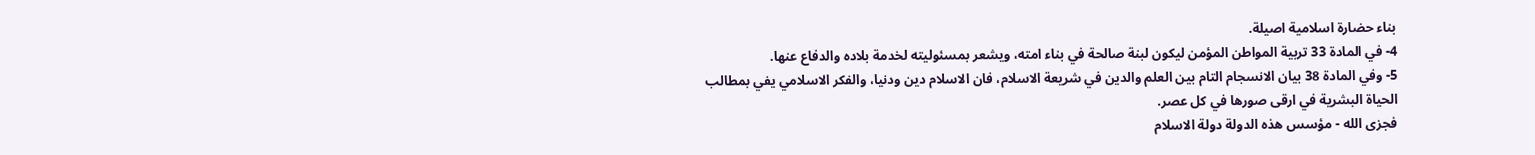بناء حضارة اسلامية اصيلة.
4- في المادة 33 تربية المواطن المؤمن ليكون لبنة صالحة في بناء امته، ويشعر بمسئوليته لخدمة بلاده والدفاع عنها.
5- وفي المادة 38 بيان الانسجام التام بين العلم والدين في شريعة الاسلام، فان الاسلام دين ودنيا، والفكر الاسلامي يفي بمطالب الحياة البشرية في ارقى صورها في كل عصر.
فجزى الله - مؤسس هذه الدولة دولة الاسلام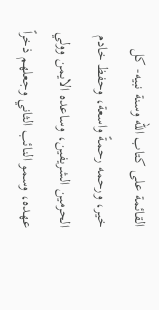القائمة على كتاب الله وسنة نبيه- كل خير، ورحمه رحمةً واسعة، وحفظ خادم الحرمين الشريفين، وساعده الايمن وولي عهده، وسمو النائب الثاني وجعلهم ذخراً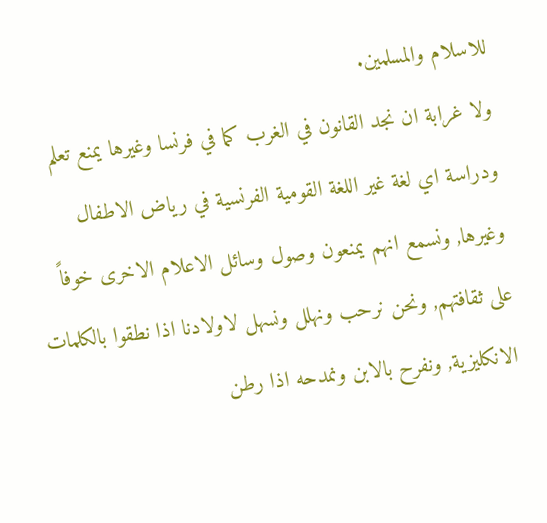للاسلام والمسلمين.
ولا غرابة ان نجد القانون في الغرب كما في فرنسا وغيرها يمنع تعلم ودراسة اي لغة غير اللغة القومية الفرنسية في رياض الاطفال وغيرها, ونسمع انهم يمنعون وصول وسائل الاعلام الاخرى خوفاً على ثقافتهم, ونحن نرحب ونهلل ونسهل لاولادنا اذا نطقوا بالكلمات الانكليزية, ونفرح بالابن ونمدحه اذا رطن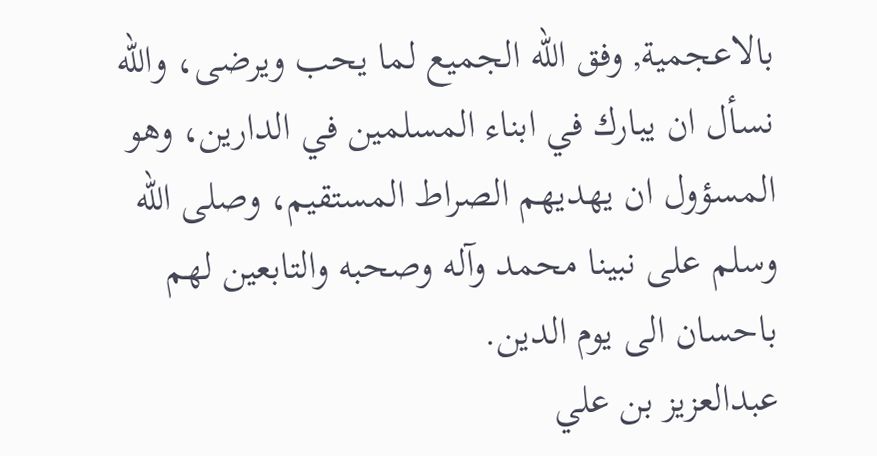بالاعجمية, وفق الله الجميع لما يحب ويرضى، والله نسأل ان يبارك في ابناء المسلمين في الدارين، وهو المسؤول ان يهديهم الصراط المستقيم، وصلى الله وسلم على نبينا محمد وآله وصحبه والتابعين لهم باحسان الى يوم الدين.
عبدالعزيز بن علي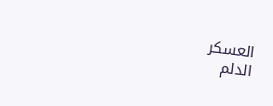العسكر
الدلم